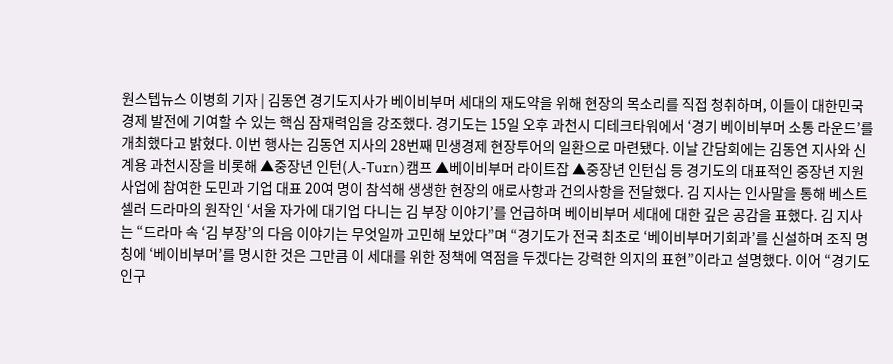원스텝뉴스 이병희 기자 | 김동연 경기도지사가 베이비부머 세대의 재도약을 위해 현장의 목소리를 직접 청취하며, 이들이 대한민국 경제 발전에 기여할 수 있는 핵심 잠재력임을 강조했다. 경기도는 15일 오후 과천시 디테크타워에서 ‘경기 베이비부머 소통 라운드’를 개최했다고 밝혔다. 이번 행사는 김동연 지사의 28번째 민생경제 현장투어의 일환으로 마련됐다. 이날 간담회에는 김동연 지사와 신계용 과천시장을 비롯해 ▲중장년 인턴(人-Turn)캠프 ▲베이비부머 라이트잡 ▲중장년 인턴십 등 경기도의 대표적인 중장년 지원사업에 참여한 도민과 기업 대표 20여 명이 참석해 생생한 현장의 애로사항과 건의사항을 전달했다. 김 지사는 인사말을 통해 베스트셀러 드라마의 원작인 ‘서울 자가에 대기업 다니는 김 부장 이야기’를 언급하며 베이비부머 세대에 대한 깊은 공감을 표했다. 김 지사는 “드라마 속 ‘김 부장’의 다음 이야기는 무엇일까 고민해 보았다”며 “경기도가 전국 최초로 ‘베이비부머기회과’를 신설하며 조직 명칭에 ‘베이비부머’를 명시한 것은 그만큼 이 세대를 위한 정책에 역점을 두겠다는 강력한 의지의 표현”이라고 설명했다. 이어 “경기도 인구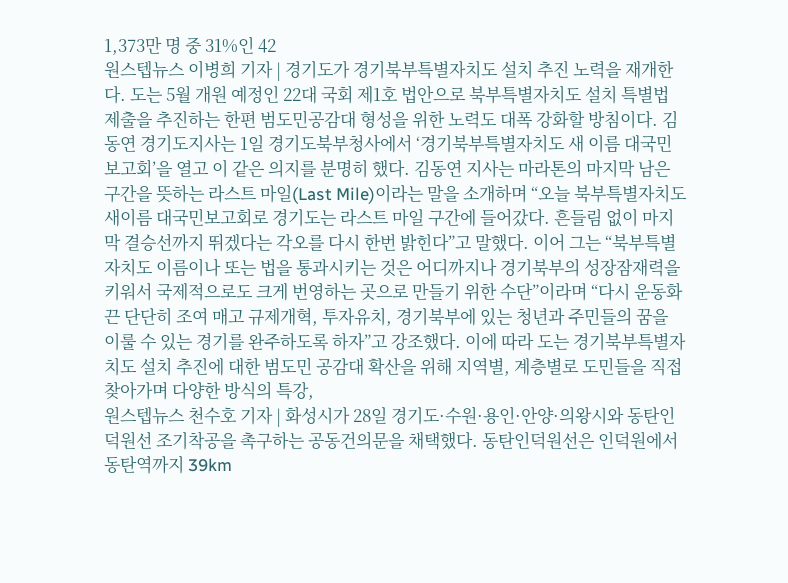1,373만 명 중 31%인 42
원스텝뉴스 이병희 기자 | 경기도가 경기북부특별자치도 설치 추진 노력을 재개한다. 도는 5월 개원 예정인 22대 국회 제1호 법안으로 북부특별자치도 설치 특별법 제출을 추진하는 한편 범도민공감대 형성을 위한 노력도 대폭 강화할 방침이다. 김동연 경기도지사는 1일 경기도북부청사에서 ‘경기북부특별자치도 새 이름 대국민 보고회’을 열고 이 같은 의지를 분명히 했다. 김동연 지사는 마라톤의 마지막 남은 구간을 뜻하는 라스트 마일(Last Mile)이라는 말을 소개하며 “오늘 북부특별자치도 새이름 대국민보고회로 경기도는 라스트 마일 구간에 들어갔다. 흔들림 없이 마지막 결승선까지 뛰겠다는 각오를 다시 한번 밝힌다”고 말했다. 이어 그는 “북부특별자치도 이름이나 또는 법을 통과시키는 것은 어디까지나 경기북부의 성장잠재력을 키워서 국제적으로도 크게 번영하는 곳으로 만들기 위한 수단”이라며 “다시 운동화 끈 단단히 조여 매고 규제개혁, 투자유치, 경기북부에 있는 청년과 주민들의 꿈을 이룰 수 있는 경기를 완주하도록 하자”고 강조했다. 이에 따라 도는 경기북부특별자치도 설치 추진에 대한 범도민 공감대 확산을 위해 지역별, 계층별로 도민들을 직접 찾아가며 다양한 방식의 특강,
원스텝뉴스 천수호 기자 | 화성시가 28일 경기도·수원·용인·안양·의왕시와 동탄인덕원선 조기착공을 촉구하는 공동건의문을 채택했다. 동탄인덕원선은 인덕원에서 동탄역까지 39km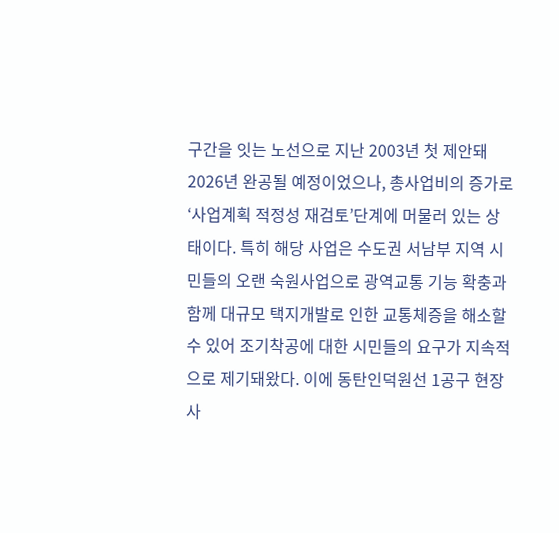구간을 잇는 노선으로 지난 2003년 첫 제안돼 2026년 완공될 예정이었으나, 총사업비의 증가로 ‘사업계획 적정성 재검토’단계에 머물러 있는 상태이다. 특히 해당 사업은 수도권 서남부 지역 시민들의 오랜 숙원사업으로 광역교통 기능 확충과 함께 대규모 택지개발로 인한 교통체증을 해소할 수 있어 조기착공에 대한 시민들의 요구가 지속적으로 제기돼왔다. 이에 동탄인덕원선 1공구 현장사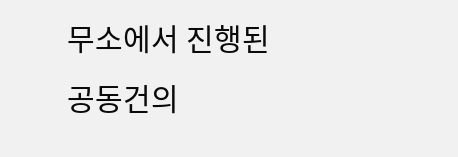무소에서 진행된 공동건의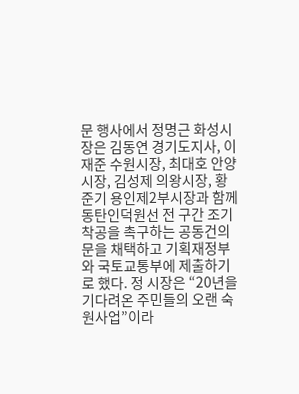문 행사에서 정명근 화성시장은 김동연 경기도지사, 이재준 수원시장, 최대호 안양시장, 김성제 의왕시장, 황준기 용인제2부시장과 함께 동탄인덕원선 전 구간 조기착공을 촉구하는 공동건의문을 채택하고 기획재정부와 국토교통부에 제출하기로 했다. 정 시장은 “20년을 기다려온 주민들의 오랜 숙원사업”이라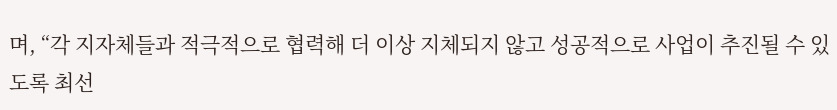며, “각 지자체들과 적극적으로 협력해 더 이상 지체되지 않고 성공적으로 사업이 추진될 수 있도록 최선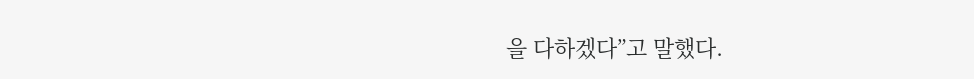을 다하겠다”고 말했다.